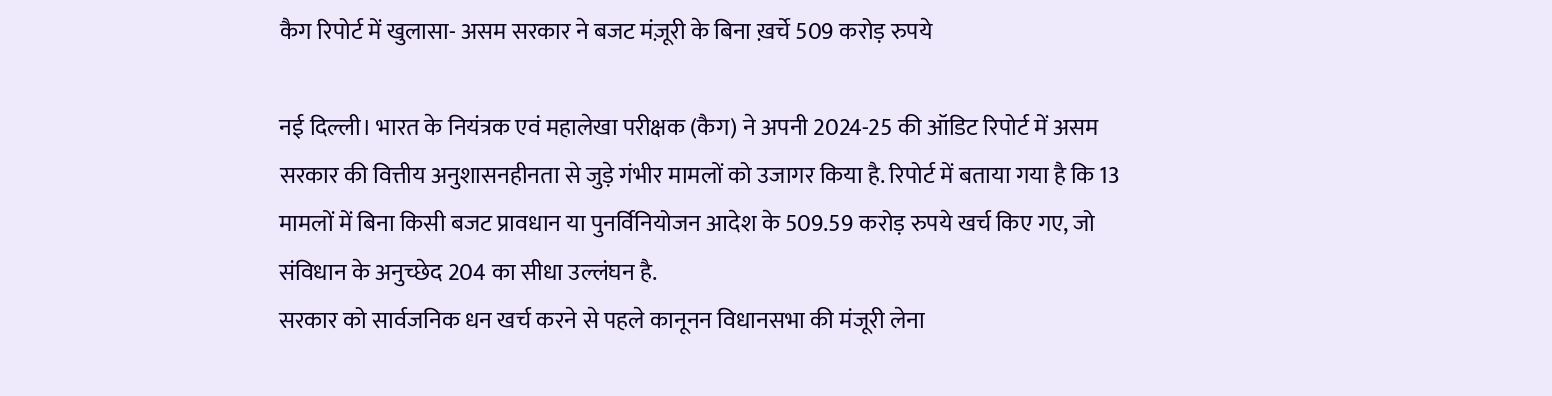कैग रिपोर्ट में खुलासा- असम सरकार ने बजट मंज़ूरी के बिना ख़र्चे 509 करोड़ रुपये

नई दिल्ली। भारत के नियंत्रक एवं महालेखा परीक्षक (कैग) ने अपनी 2024-25 की ऑडिट रिपोर्ट में असम सरकार की वित्तीय अनुशासनहीनता से जुड़े गंभीर मामलों को उजागर किया है. रिपोर्ट में बताया गया है कि 13 मामलों में बिना किसी बजट प्रावधान या पुनर्विनियोजन आदेश के 509.59 करोड़ रुपये खर्च किए गए, जो संविधान के अनुच्छेद 204 का सीधा उल्लंघन है.
सरकार को सार्वजनिक धन खर्च करने से पहले कानूनन विधानसभा की मंजूरी लेना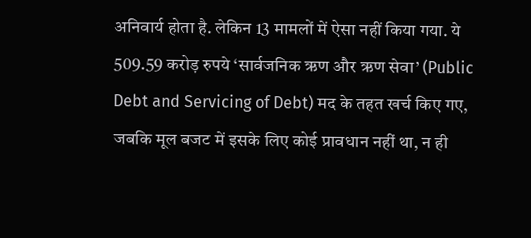अनिवार्य होता है. लेकिन 13 मामलों में ऐसा नहीं किया गया. ये 509.59 करोड़ रुपये ‘सार्वजनिक ऋण और ऋण सेवा’ (Public Debt and Servicing of Debt) मद के तहत खर्च किए गए, जबकि मूल बजट में इसके लिए कोई प्रावधान नहीं था, न ही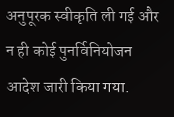अनुपूरक स्वीकृति ली गई और न ही कोई पुनर्विनियोजन आदेश जारी किया गया.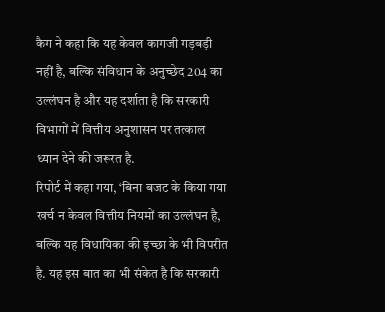कैग ने कहा कि यह केवल कागजी गड़बड़ी नहीं है, बल्कि संविधान के अनुच्छेद 204 का उल्लंघन है और यह दर्शाता है कि सरकारी विभागों में वित्तीय अनुशासन पर तत्काल ध्यान देने की जरूरत है.
रिपोर्ट में कहा गया, ‘बिना बजट के किया गया खर्च न केवल वित्तीय नियमों का उल्लंघन है, बल्कि यह विधायिका की इच्छा के भी विपरीत है. यह इस बात का भी संकेत है कि सरकारी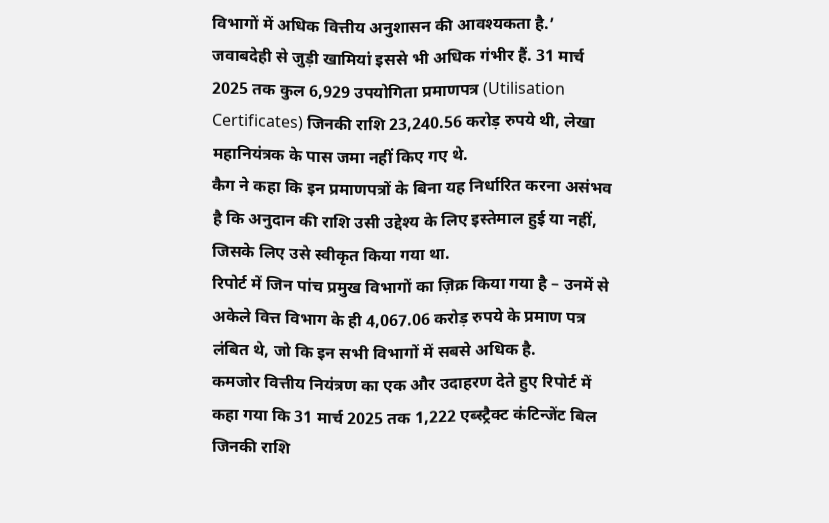विभागों में अधिक वित्तीय अनुशासन की आवश्यकता है.’
जवाबदेही से जुड़ी खामियां इससे भी अधिक गंभीर हैं. 31 मार्च 2025 तक कुल 6,929 उपयोगिता प्रमाणपत्र (Utilisation Certificates) जिनकी राशि 23,240.56 करोड़ रुपये थी, लेखा महानियंत्रक के पास जमा नहीं किए गए थे.
कैग ने कहा कि इन प्रमाणपत्रों के बिना यह निर्धारित करना असंभव है कि अनुदान की राशि उसी उद्देश्य के लिए इस्तेमाल हुई या नहीं, जिसके लिए उसे स्वीकृत किया गया था.
रिपोर्ट में जिन पांच प्रमुख विभागों का ज़िक्र किया गया है – उनमें से अकेले वित्त विभाग के ही 4,067.06 करोड़ रुपये के प्रमाण पत्र लंबित थे, जो कि इन सभी विभागों में सबसे अधिक है.
कमजोर वित्तीय नियंत्रण का एक और उदाहरण देते हुए रिपोर्ट में कहा गया कि 31 मार्च 2025 तक 1,222 एब्स्ट्रैक्ट कंटिन्जेंट बिल जिनकी राशि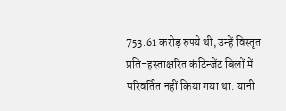753.61 करोड़ रुपये थी, उन्हें विस्तृत प्रति-हस्ताक्षरित कंटिन्जेंट बिलों में परिवर्तित नहीं किया गया था. यानी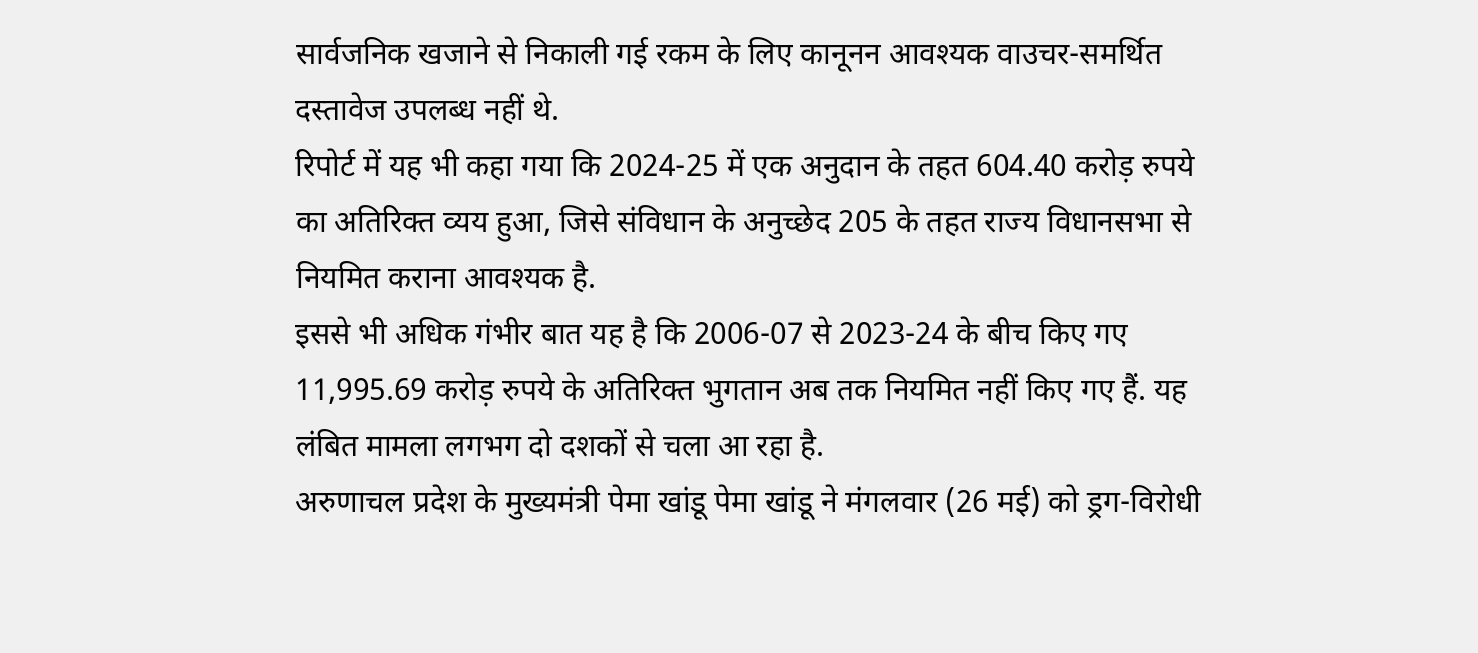सार्वजनिक खजाने से निकाली गई रकम के लिए कानूनन आवश्यक वाउचर-समर्थित दस्तावेज उपलब्ध नहीं थे.
रिपोर्ट में यह भी कहा गया कि 2024-25 में एक अनुदान के तहत 604.40 करोड़ रुपये का अतिरिक्त व्यय हुआ, जिसे संविधान के अनुच्छेद 205 के तहत राज्य विधानसभा से नियमित कराना आवश्यक है.
इससे भी अधिक गंभीर बात यह है कि 2006-07 से 2023-24 के बीच किए गए 11,995.69 करोड़ रुपये के अतिरिक्त भुगतान अब तक नियमित नहीं किए गए हैं. यह लंबित मामला लगभग दो दशकों से चला आ रहा है.
अरुणाचल प्रदेश के मुख्यमंत्री पेमा खांडू पेमा खांडू ने मंगलवार (26 मई) को ड्रग-विरोधी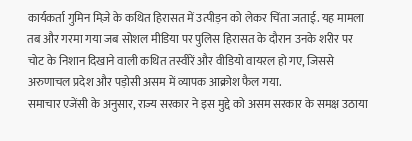कार्यकर्ता गुमिन मिज़े के कथित हिरासत में उत्पीड़न को लेकर चिंता जताई. यह मामला तब और गरमा गया जब सोशल मीडिया पर पुलिस हिरासत के दौरान उनके शरीर पर चोट के निशान दिखाने वाली कथित तस्वीरें और वीडियो वायरल हो गए, जिससे अरुणाचल प्रदेश और पड़ोसी असम में व्यापक आक्रोश फैल गया.
समाचार एजेंसी के अनुसार, राज्य सरकार ने इस मुद्दे को असम सरकार के समक्ष उठाया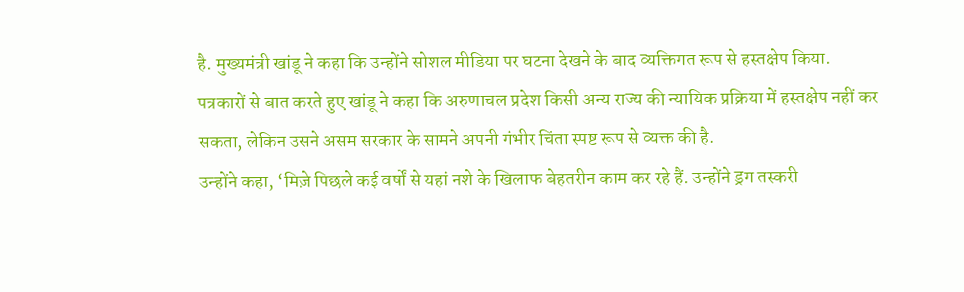है. मुख्यमंत्री खांडू ने कहा कि उन्होंने सोशल मीडिया पर घटना देखने के बाद व्यक्तिगत रूप से हस्तक्षेप किया.
पत्रकारों से बात करते हुए खांडू ने कहा कि अरुणाचल प्रदेश किसी अन्य राज्य की न्यायिक प्रक्रिया में हस्तक्षेप नहीं कर सकता, लेकिन उसने असम सरकार के सामने अपनी गंभीर चिंता स्पष्ट रूप से व्यक्त की है.
उन्होंने कहा, ‘मिज़े पिछले कई वर्षों से यहां नशे के खिलाफ बेहतरीन काम कर रहे हैं. उन्होंने ड्रग तस्करी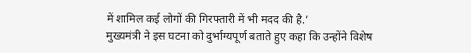में शामिल कई लोगों की गिरफ्तारी में भी मदद की है.’
मुख्यमंत्री ने इस घटना को दुर्भाग्यपूर्ण बताते हुए कहा कि उन्होंने विशेष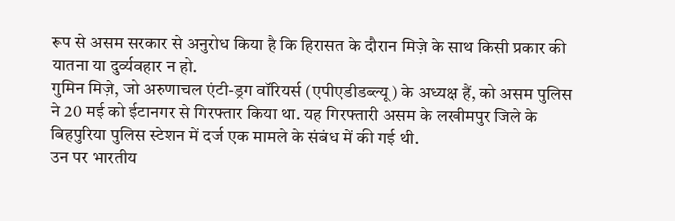रूप से असम सरकार से अनुरोध किया है कि हिरासत के दौरान मिज़े के साथ किसी प्रकार की यातना या दुर्व्यवहार न हो.
गुमिन मिज़े, जो अरुणाचल एंटी-ड्रग वॉरियर्स (एपीएडीडब्ल्यू) के अध्यक्ष हैं, को असम पुलिस ने 20 मई को ईटानगर से गिरफ्तार किया था. यह गिरफ्तारी असम के लखीमपुर जिले के बिहपुरिया पुलिस स्टेशन में दर्ज एक मामले के संबंध में की गई थी.
उन पर भारतीय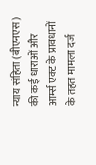न्याय संहिता (बीएनएस) की कई धाराओं और आर्म्स एक्ट के प्रावधानों के तहत मामला दर्ज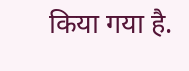किया गया है.